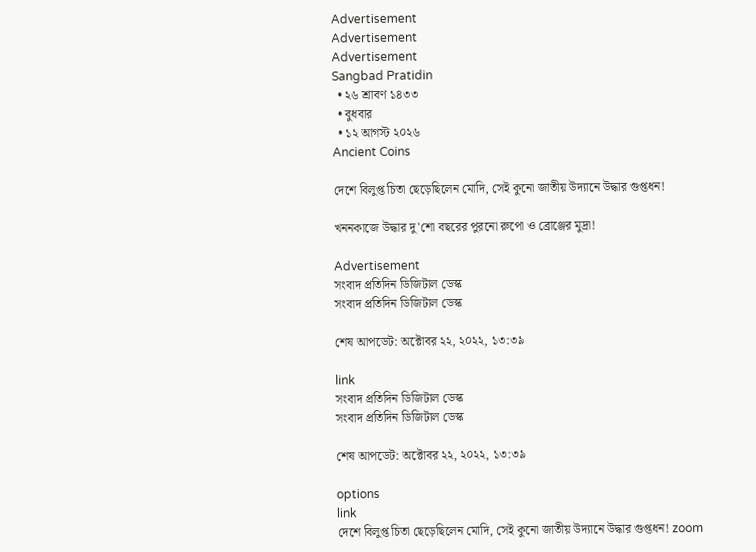Advertisement
Advertisement
Advertisement
Sangbad Pratidin
  • ২৬ শ্রাবণ ১৪৩৩
  • বুধবার
  • ১২ আগস্ট ২০২৬
Ancient Coins

দেশে বিলুপ্ত চিতা ছেড়েছিলেন মোদি, সেই কুনো জাতীয় উদ্যানে উদ্ধার গুপ্তধন!

খননকাজে উদ্ধার দু'শো বছরের পুরনো রুপো ও ব্রোঞ্জের মুদ্রা!

Advertisement
সংবাদ প্রতিদিন ডিজিটাল ডেস্ক
সংবাদ প্রতিদিন ডিজিটাল ডেস্ক

শেষ আপডেট: অক্টোবর ২২, ২০২২, ১৩:৩৯

link
সংবাদ প্রতিদিন ডিজিটাল ডেস্ক
সংবাদ প্রতিদিন ডিজিটাল ডেস্ক

শেষ আপডেট: অক্টোবর ২২, ২০২২, ১৩:৩৯

options
link
দেশে বিলুপ্ত চিতা ছেড়েছিলেন মোদি, সেই কুনো জাতীয় উদ্যানে উদ্ধার গুপ্তধন! zoom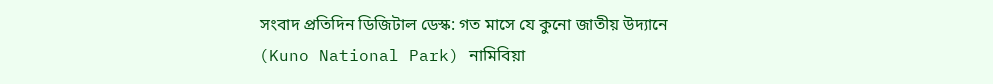সংবাদ প্রতিদিন ডিজিটাল ডেস্ক: গত মাসে যে কুনো জাতীয় উদ্যানে (Kuno National Park) নামিবিয়া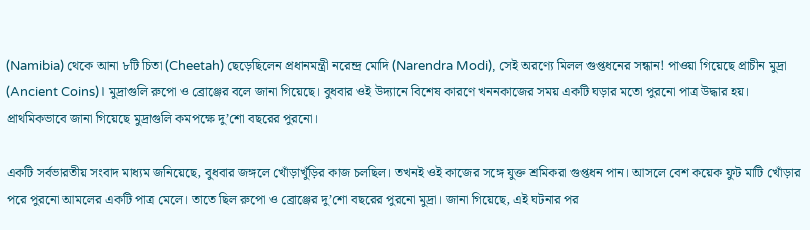(Namibia) থেকে আনা ৮টি চিতা (Cheetah) ছেড়েছিলেন প্রধানমন্ত্রী নরেন্দ্র মোদি (Narendra Modi), সেই অরণ্যে মিলল গুপ্তধনের সন্ধান! পাওয়া গিয়েছে প্রাচীন মুদ্রা (Ancient Coins)। মুদ্রাগুলি রুপো ও ব্রোঞ্জের বলে জানা গিয়েছে। বুধবার ওই উদ্যানে বিশেষ কারণে খননকাজের সময় একটি ঘড়ার মতো পুরনো পাত্র উদ্ধার হয়। প্রাথমিকভাবে জানা গিয়েছে মুদ্রাগুলি কমপক্ষে দু’শো বছরের পুরনো।

একটি সর্বভারতীয় সংবাদ মাধ্যম জনিয়েছে, বুধবার জঙ্গলে খোঁড়াখুঁড়ির কাজ চলছিল। তখনই ওই কাজের সঙ্গে যুক্ত শ্রমিকরা গুপ্তধন পান। আসলে বেশ কয়েক ফুট মাটি খোঁড়ার পরে পুরনো আমলের একটি পাত্র মেলে। তাতে ছিল রুপো ও ব্রোঞ্জের দু’শো বছরের পুরনো মুদ্রা। জানা গিয়েছে, এই ঘটনার পর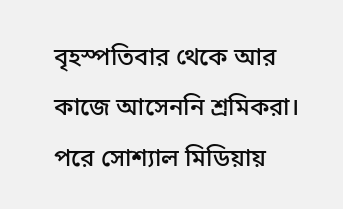বৃহস্পতিবার থেকে আর কাজে আসেননি শ্রমিকরা। পরে সোশ্যাল মিডিয়ায়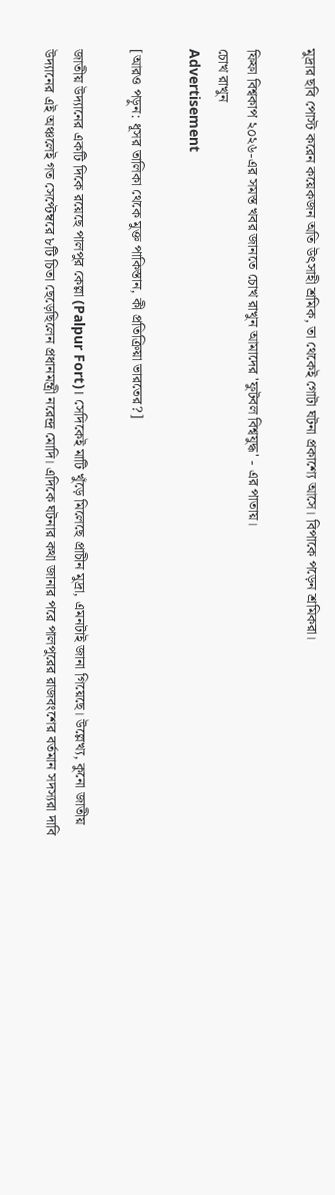মুদ্রার ছবি পোস্ট করেন কয়েকজন অতি উৎসাহী শ্রমিক, তা থেকেই গোটা ঘটনা প্রকাশ্যে আসে। বিপাকে পড়েন শ্রমিকরা।

ফিফা বিশ্বকাপ ২০২৬-এর সমস্ত খবর জানতে চোখ রাখুন আমাদের 'ফুটবল বিশ্বযুদ্ধ' - এর পাতায়।
চোখ রাখুন
Advertisement

[আরও পড়ুন: ধূসর তালিকা থেকে মুক্ত পাকিস্তান, কী প্রতিক্রিয়া ভারতের?]

জাতীয় উদ্যানের একটি দিকে রয়েছে পালপুর কেল্লা (Palpur Fort)। সেদিকেই মাটি খুঁড়ে মিলেছে প্রাচীন মুদ্রা, এমনটাই জানা গিয়েছে। উল্লেখ্য, কুনো জাতীয় উদ্যানের এই অঞ্চলেই গত সেপ্টেম্বরে ৮টি চিতা ছেড়েছিলেন প্রধানমন্ত্রী নরেন্দ্র মোদি। এদিকে ঘটনার কথা জানার পরে পালপুরের রাজবংশের বর্তমান সদস্যরা দাবি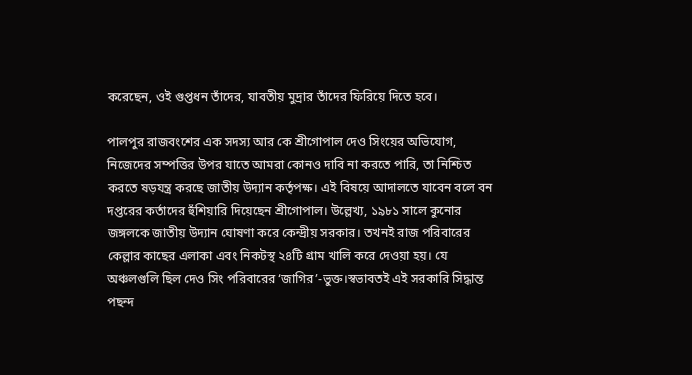করেছেন, ওই গুপ্তধন তাঁদের, যাবতীয় মুদ্রার তাঁদের ফিরিয়ে দিতে হবে।

পালপুর রাজবংশের এক সদস্য আর কে শ্রীগোপাল দেও সিংয়ের অভিযোগ, নিজেদের সম্পত্তির উপর যাতে আমরা কোনও দাবি না করতে পারি, তা নিশ্চিত করতে ষড়যন্ত্র করছে জাতীয় উদ্যান কর্তৃপক্ষ। এই বিষয়ে আদালতে যাবেন বলে বন দপ্তরের কর্তাদের হুঁশিয়ারি দিয়েছেন শ্রীগোপাল। উল্লেখ্য, ১৯৮১ সালে কুনোর জঙ্গলকে জাতীয় উদ্যান ঘোষণা করে কেন্দ্রীয় সরকার। তখনই রাজ পরিবারের কেল্লার কাছের এলাকা এবং নিকটস্থ ২৪টি গ্রাম খালি করে দেওয়া হয়। যে অঞ্চলগুলি ছিল দেও সিং পরিবারের ‘জাগির’-ভুক্ত।স্বভাবতই এই সরকারি সিদ্ধান্ত পছন্দ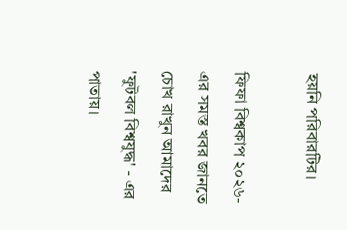হয়নি পরিবারটির।

ফিফা বিশ্বকাপ ২০২৬-এর সমস্ত খবর জানতে চোখ রাখুন আমাদের 'ফুটবল বিশ্বযুদ্ধ' - এর পাতায়।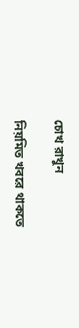চোখ রাখুন

নিয়মিত খবরে থাকতে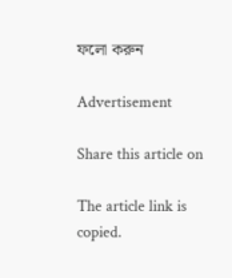ফলো করুন

Advertisement

Share this article on

The article link is copied.